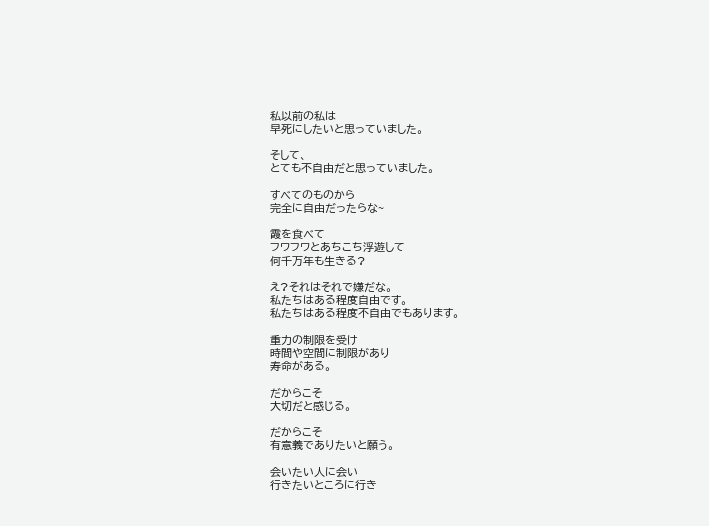私以前の私は
早死にしたいと思っていました。

そして、
とても不自由だと思っていました。

すべてのものから
完全に自由だったらな~

霞を食べて
フワフワとあちこち浮遊して
何千万年も生きる?

え?それはそれで嫌だな。
私たちはある程度自由です。
私たちはある程度不自由でもあります。

重力の制限を受け
時間や空間に制限があり
寿命がある。

だからこそ
大切だと感じる。

だからこそ
有意義でありたいと願う。

会いたい人に会い
行きたいところに行き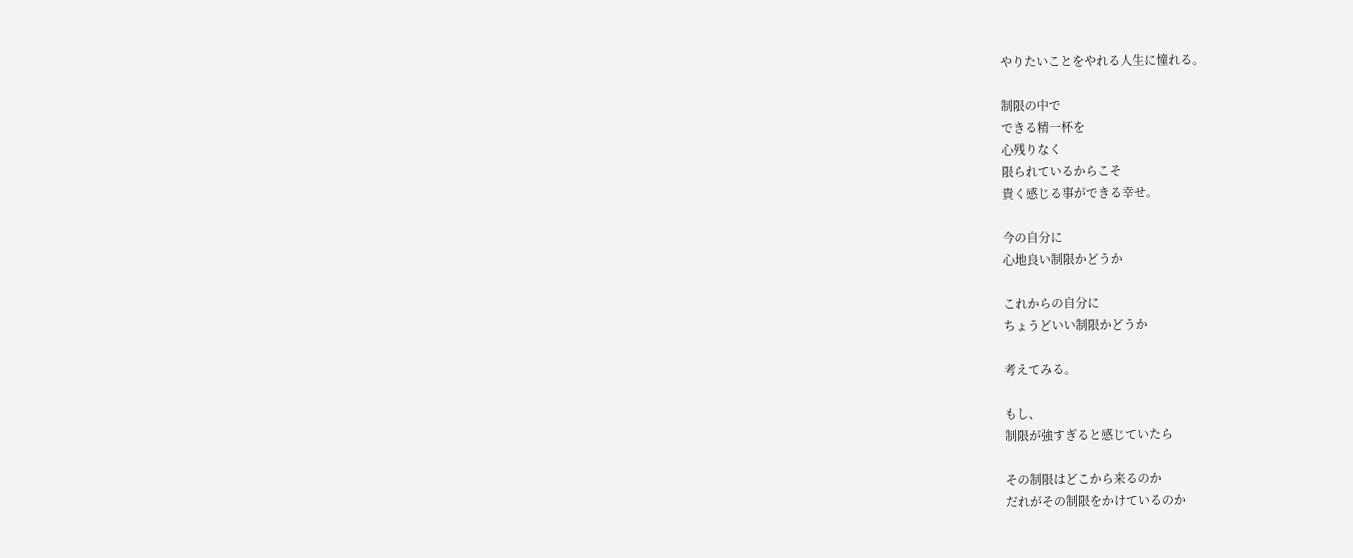やりたいことをやれる人生に憧れる。

制限の中で
できる精一杯を
心残りなく
限られているからこそ
貴く感じる事ができる幸せ。

今の自分に
心地良い制限かどうか

これからの自分に
ちょうどいい制限かどうか

考えてみる。

もし、
制限が強すぎると感じていたら

その制限はどこから来るのか
だれがその制限をかけているのか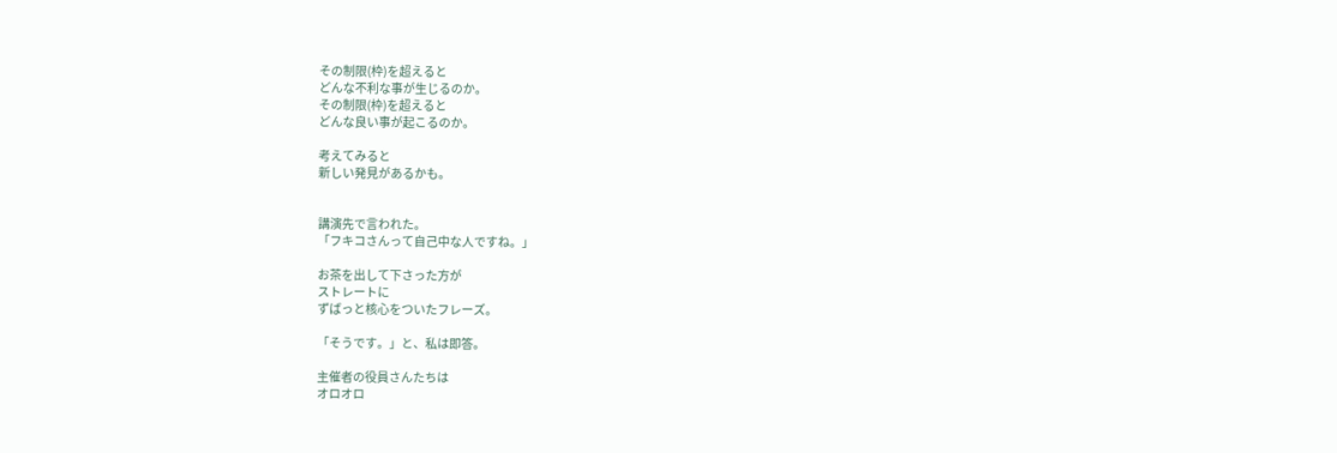その制限(枠)を超えると
どんな不利な事が生じるのか。
その制限(枠)を超えると
どんな良い事が起こるのか。

考えてみると
新しい発見があるかも。


講演先で言われた。
「フキコさんって自己中な人ですね。」

お茶を出して下さった方が
ストレートに
ずばっと核心をついたフレーズ。

「そうです。」と、私は即答。

主催者の役員さんたちは
オロオロ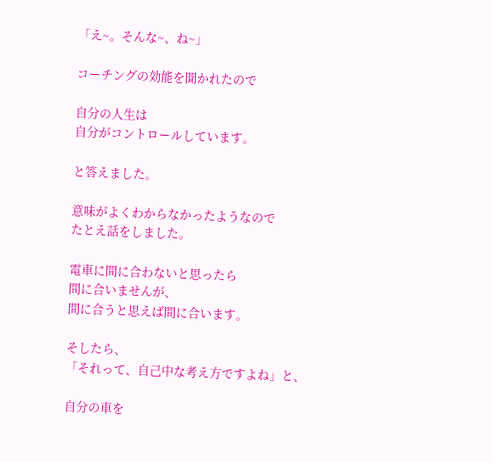「え~。そんな~、ね~」

コーチングの効能を聞かれたので

自分の人生は
自分がコントロールしています。

と答えました。

意味がよくわからなかったようなので
たとえ話をしました。

電車に間に合わないと思ったら
間に合いませんが、
間に合うと思えば間に合います。

そしたら、
「それって、自己中な考え方ですよね」と、

自分の車を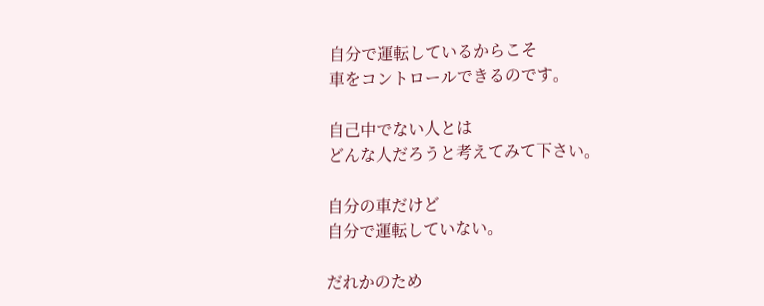自分で運転しているからこそ
車をコントロールできるのです。

自己中でない人とは
どんな人だろうと考えてみて下さい。

自分の車だけど
自分で運転していない。

だれかのため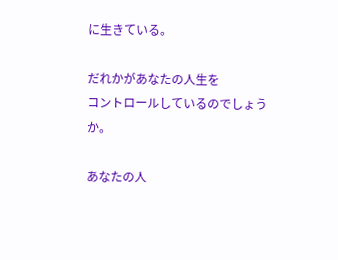に生きている。

だれかがあなたの人生を
コントロールしているのでしょうか。

あなたの人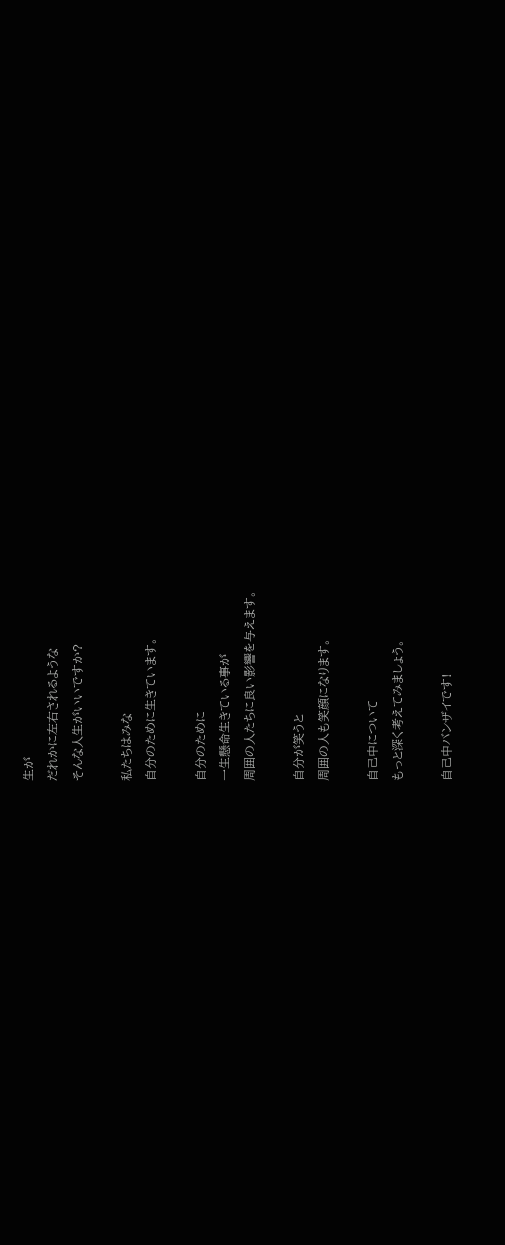生が
だれかに左右されるような
そんな人生がいいですか?

私たちはみな
自分のために生きています。

自分のために
一生懸命生きている事が
周囲の人たちに良い影響を与えます。

自分が笑うと
周囲の人も笑顔になります。

自己中について
もっと深く考えてみましょう。

自己中バンザイです!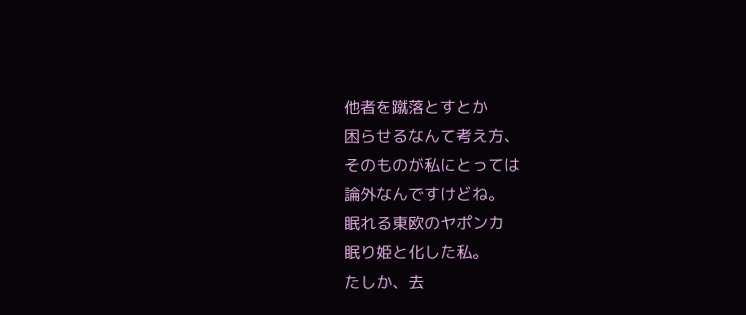他者を蹴落とすとか
困らせるなんて考え方、
そのものが私にとっては
論外なんですけどね。
眠れる東欧のヤポンカ
眠り姫と化した私。
たしか、去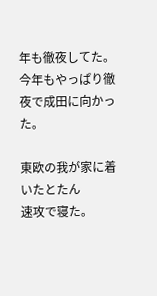年も徹夜してた。
今年もやっぱり徹夜で成田に向かった。

東欧の我が家に着いたとたん
速攻で寝た。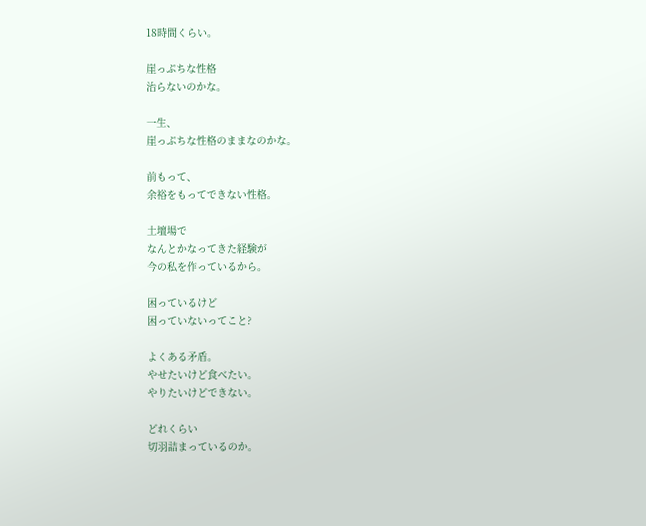18時間くらい。

崖っぷちな性格
治らないのかな。

一生、
崖っぷちな性格のままなのかな。

前もって、
余裕をもってできない性格。

土壇場で
なんとかなってきた経験が
今の私を作っているから。

困っているけど
困っていないってこと?

よくある矛盾。
やせたいけど食べたい。
やりたいけどできない。

どれくらい
切羽詰まっているのか。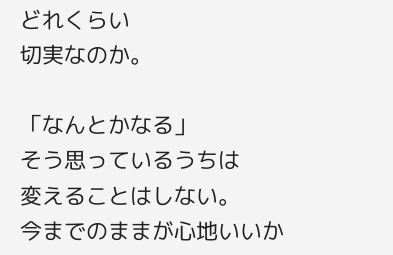どれくらい
切実なのか。

「なんとかなる」
そう思っているうちは
変えることはしない。
今までのままが心地いいか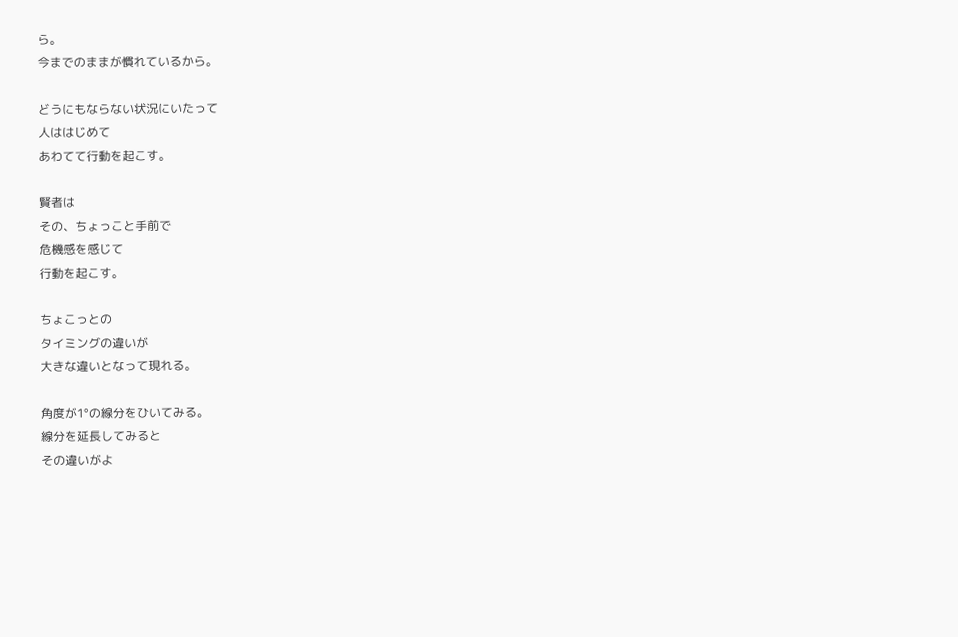ら。
今までのままが慣れているから。

どうにもならない状況にいたって
人ははじめて
あわてて行動を起こす。

賢者は
その、ちょっこと手前で
危機感を感じて
行動を起こす。

ちょこっとの
タイミングの違いが
大きな違いとなって現れる。

角度が1°の線分をひいてみる。
線分を延長してみると
その違いがよ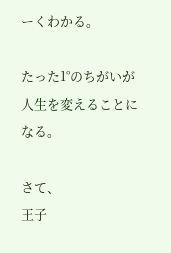ーくわかる。

たった1°のちがいが
人生を変えることになる。

さて、
王子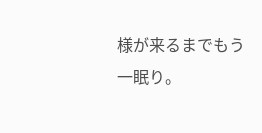様が来るまでもう一眠り。